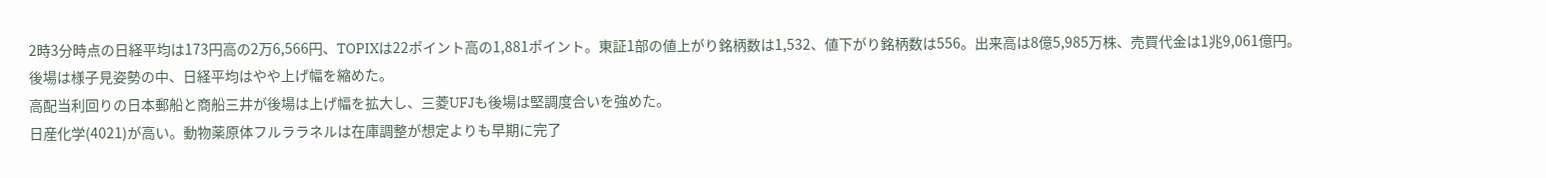2時3分時点の日経平均は173円高の2万6,566円、TOPIXは22ポイント高の1,881ポイント。東証1部の値上がり銘柄数は1,532、値下がり銘柄数は556。出来高は8億5,985万株、売買代金は1兆9,061億円。
後場は様子見姿勢の中、日経平均はやや上げ幅を縮めた。
高配当利回りの日本郵船と商船三井が後場は上げ幅を拡大し、三菱UFJも後場は堅調度合いを強めた。
日産化学(4021)が高い。動物薬原体フルララネルは在庫調整が想定よりも早期に完了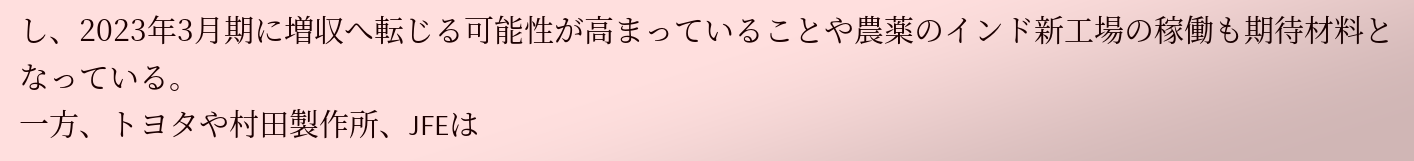し、2023年3月期に増収へ転じる可能性が高まっていることや農薬のインド新工場の稼働も期待材料となっている。
一方、トヨタや村田製作所、JFEは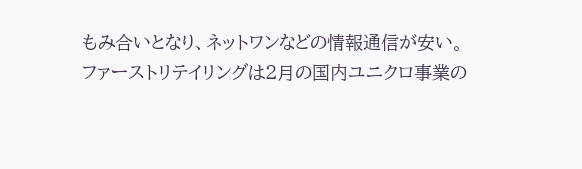もみ合いとなり、ネットワンなどの情報通信が安い。
ファーストリテイリングは2月の国内ユニクロ事業の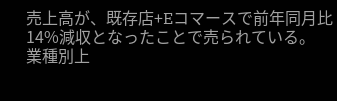売上高が、既存店+Eコマースで前年同月比14%減収となったことで売られている。
業種別上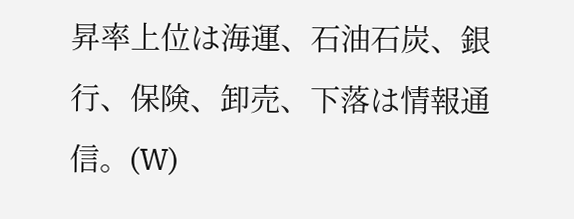昇率上位は海運、石油石炭、銀行、保険、卸売、下落は情報通信。(W)